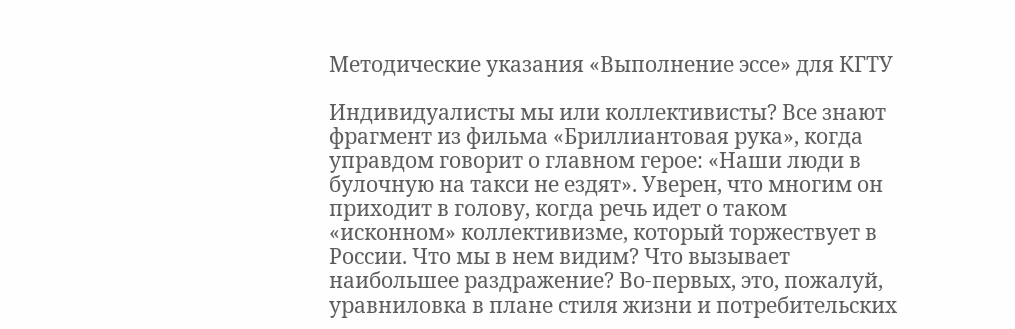Методические указания «Выполнение эссе» для КГТУ

Индивидуалисты мы или коллективисты? Все знают фрагмент из фильма «Бриллиантовая рука», когда управдом говорит о главном герое: «Наши люди в булочную на такси не ездят». Уверен, что многим он приходит в голову, когда речь идет о таком «исконном» коллективизме, который торжествует в России. Что мы в нем видим? Что вызывает наибольшее раздражение? Во-первых, это, пожалуй, уравниловка в плане стиля жизни и потребительских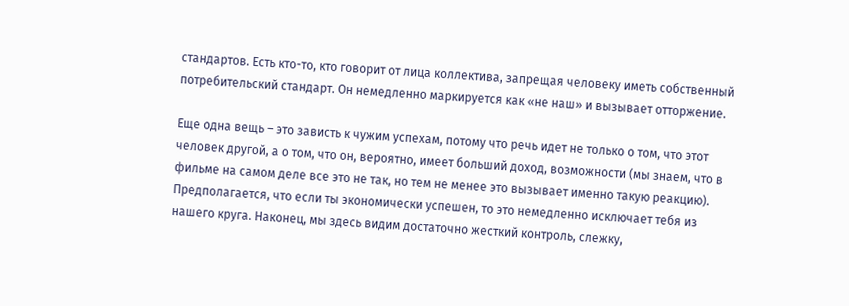стандартов. Есть кто-то, кто говорит от лица коллектива, запрещая человеку иметь собственный потребительский стандарт. Он немедленно маркируется как «не наш» и вызывает отторжение.

Еще одна вещь – это зависть к чужим успехам, потому что речь идет не только о том, что этот человек другой, а о том, что он, вероятно, имеет больший доход, возможности (мы знаем, что в фильме на самом деле все это не так, но тем не менее это вызывает именно такую реакцию). Предполагается, что если ты экономически успешен, то это немедленно исключает тебя из нашего круга. Наконец, мы здесь видим достаточно жесткий контроль, слежку,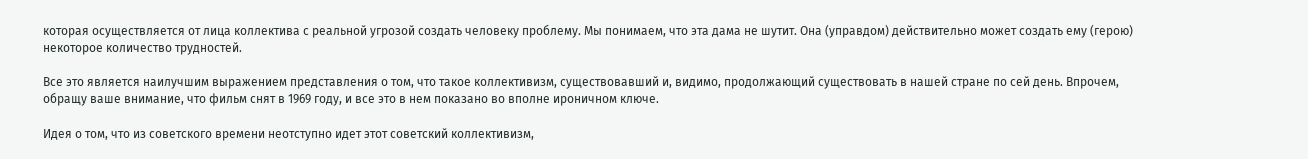которая осуществляется от лица коллектива с реальной угрозой создать человеку проблему. Мы понимаем, что эта дама не шутит. Она (управдом) действительно может создать ему (герою) некоторое количество трудностей.

Все это является наилучшим выражением представления о том, что такое коллективизм, существовавший и, видимо, продолжающий существовать в нашей стране по сей день. Впрочем, обращу ваше внимание, что фильм снят в 1969 году, и все это в нем показано во вполне ироничном ключе.

Идея о том, что из советского времени неотступно идет этот советский коллективизм,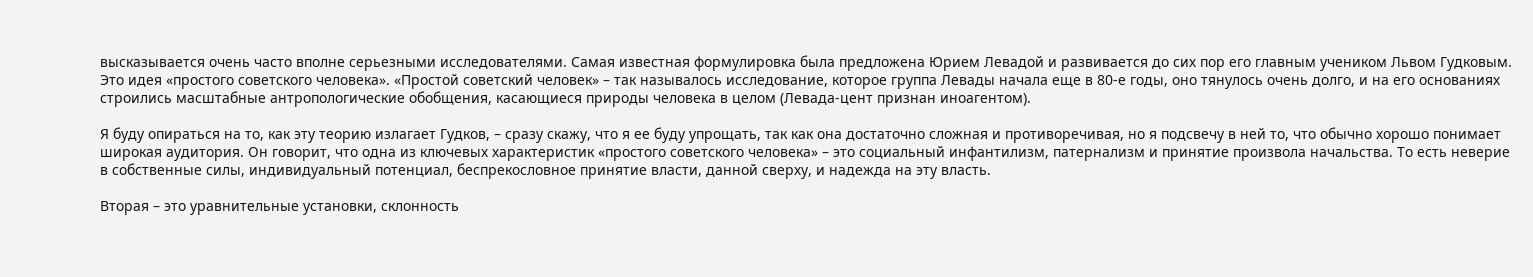высказывается очень часто вполне серьезными исследователями. Самая известная формулировка была предложена Юрием Левадой и развивается до сих пор его главным учеником Львом Гудковым. Это идея «простого советского человека». «Простой советский человек» – так называлось исследование, которое группа Левады начала еще в 80-е годы, оно тянулось очень долго, и на его основаниях строились масштабные антропологические обобщения, касающиеся природы человека в целом (Левада-цент признан иноагентом).

Я буду опираться на то, как эту теорию излагает Гудков, – сразу скажу, что я ее буду упрощать, так как она достаточно сложная и противоречивая, но я подсвечу в ней то, что обычно хорошо понимает широкая аудитория. Он говорит, что одна из ключевых характеристик «простого советского человека» – это социальный инфантилизм, патернализм и принятие произвола начальства. То есть неверие в собственные силы, индивидуальный потенциал, беспрекословное принятие власти, данной сверху, и надежда на эту власть.

Вторая – это уравнительные установки, склонность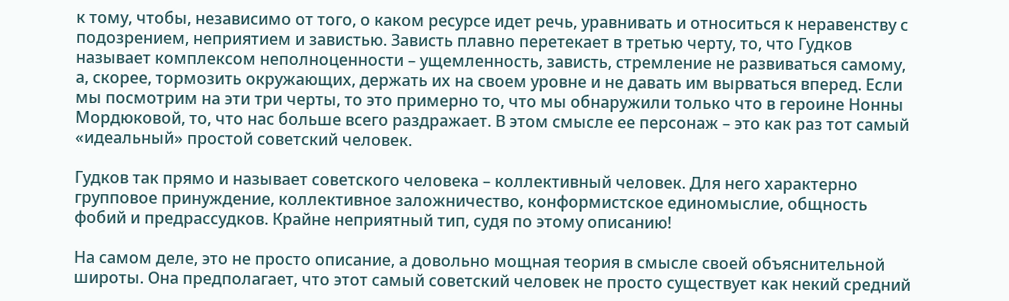к тому, чтобы, независимо от того, о каком ресурсе идет речь, уравнивать и относиться к неравенству с подозрением, неприятием и завистью. Зависть плавно перетекает в третью черту, то, что Гудков называет комплексом неполноценности – ущемленность, зависть, стремление не развиваться самому, а, скорее, тормозить окружающих, держать их на своем уровне и не давать им вырваться вперед. Если мы посмотрим на эти три черты, то это примерно то, что мы обнаружили только что в героине Нонны Мордюковой, то, что нас больше всего раздражает. В этом смысле ее персонаж – это как раз тот самый «идеальный» простой советский человек.

Гудков так прямо и называет советского человека – коллективный человек. Для него характерно групповое принуждение, коллективное заложничество, конформистское единомыслие, общность фобий и предрассудков. Крайне неприятный тип, судя по этому описанию!

На самом деле, это не просто описание, а довольно мощная теория в смысле своей объяснительной широты. Она предполагает, что этот самый советский человек не просто существует как некий средний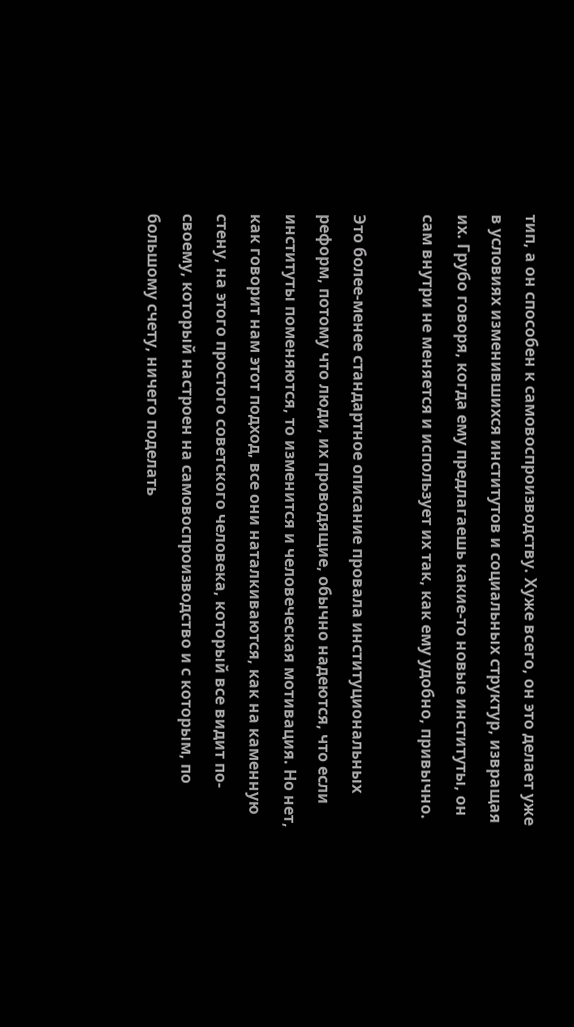тип, а он способен к самовоспроизводству. Хуже всего, он это делает уже в условиях изменившихся институтов и социальных структур, извращая их. Грубо говоря, когда ему предлагаешь какие-то новые институты, он сам внутри не меняется и использует их так, как ему удобно, привычно.

Это более-менее стандартное описание провала институциональных реформ, потому что люди, их проводящие, обычно надеются, что если институты поменяются, то изменится и человеческая мотивация. Но нет, как говорит нам этот подход, все они наталкиваются, как на каменную стену, на этого простого советского человека, который все видит по-своему, который настроен на самовоспроизводство и с которым, по большому счету, ничего поделать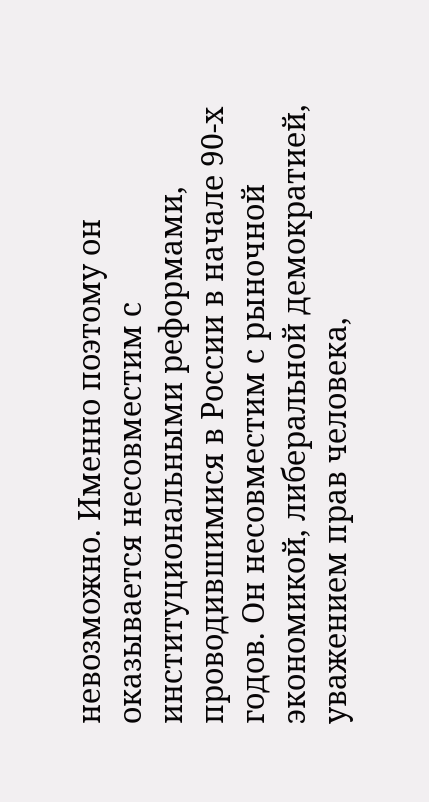невозможно. Именно поэтому он оказывается несовместим с институциональными реформами, проводившимися в России в начале 90-х годов. Он несовместим с рыночной экономикой, либеральной демократией, уважением прав человека,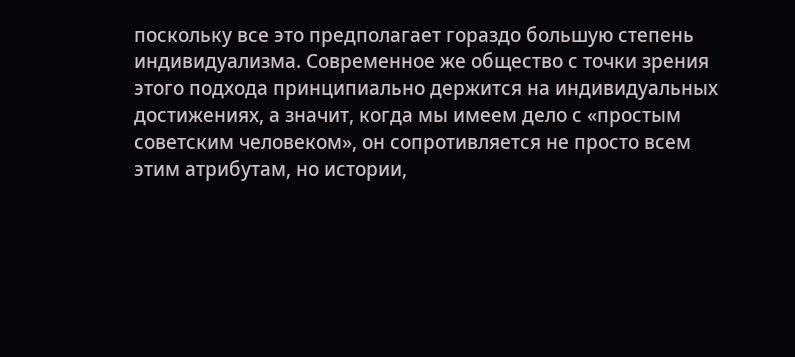поскольку все это предполагает гораздо большую степень индивидуализма. Современное же общество с точки зрения этого подхода принципиально держится на индивидуальных достижениях, а значит, когда мы имеем дело с «простым советским человеком», он сопротивляется не просто всем этим атрибутам, но истории,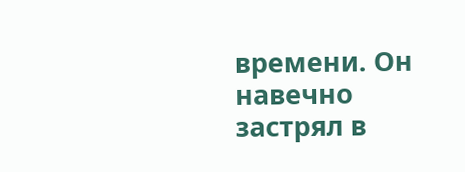времени. Он навечно застрял в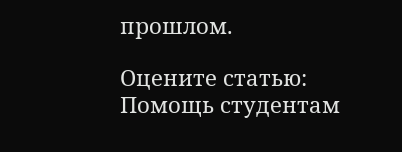прошлом.

Оцените статью:
Помощь студентам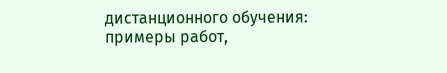дистанционного обучения: примеры работ,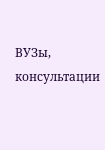ВУЗы, консультации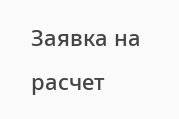Заявка на расчет